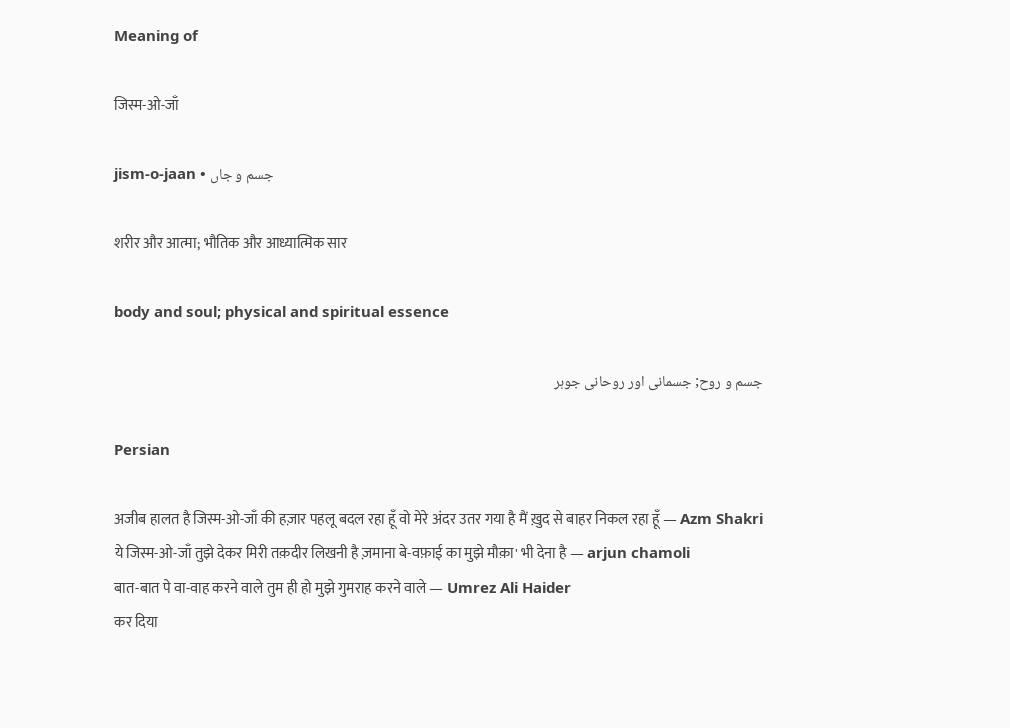Meaning of

जिस्म-ओ-जाँ

jism-o-jaan • جسم و جاں

शरीर और आत्मा; भौतिक और आध्यात्मिक सार

body and soul; physical and spiritual essence

جسم و روح; جسمانی اور روحانی جوہر

Persian

अजीब हालत है जिस्म-ओ-जाँ की हज़ार पहलू बदल रहा हूँ वो मेरे अंदर उतर गया है मैं ख़ुद से बाहर निकल रहा हूँ — Azm Shakri
ये जिस्म-ओ-जाँ तुझे देकर मिरी तक़दीर लिखनी है ज़माना बे-वफ़ाई का मुझे मौक़ा' भी देना है — arjun chamoli
बात-बात पे वा-वाह करने वाले तुम ही हो मुझे गुमराह करने वाले — Umrez Ali Haider
कर दिया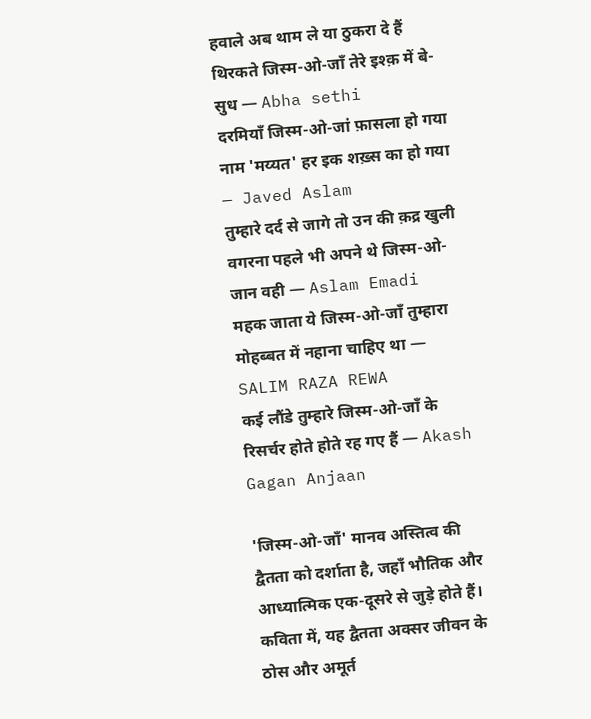हवाले अब थाम ले या ठुकरा दे हैं थिरकते जिस्म-ओ-जाँ तेरे इश्क़ में बे-सुध — Abha sethi
दरमियाँ जिस्म-ओ-जां फ़ासला हो गया नाम 'मय्यत' हर इक शख़्स का हो गया — Javed Aslam
तुम्हारे दर्द से जागे तो उन की क़द्र खुली वगरना पहले भी अपने थे जिस्म-ओ-जान वही — Aslam Emadi
महक जाता ये जिस्म-ओ-जाँ तुम्हारा मोहब्बत में नहाना चाहिए था — SALIM RAZA REWA
कई लौंडे तुम्हारे जिस्म-ओ-जाँ के रिसर्चर होते होते रह गए हैं — Akash Gagan Anjaan

'जिस्म-ओ-जाँ' मानव अस्तित्व की द्वैतता को दर्शाता है, जहाँ भौतिक और आध्यात्मिक एक-दूसरे से जुड़े होते हैं। कविता में, यह द्वैतता अक्सर जीवन के ठोस और अमूर्त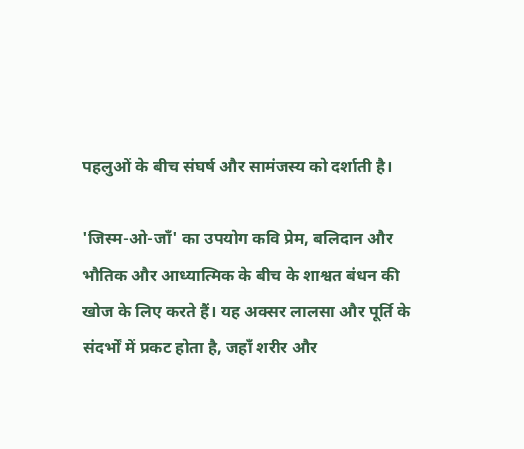पहलुओं के बीच संघर्ष और सामंजस्य को दर्शाती है।

'जिस्म-ओ-जाँ' का उपयोग कवि प्रेम, बलिदान और भौतिक और आध्यात्मिक के बीच के शाश्वत बंधन की खोज के लिए करते हैं। यह अक्सर लालसा और पूर्ति के संदर्भों में प्रकट होता है, जहाँ शरीर और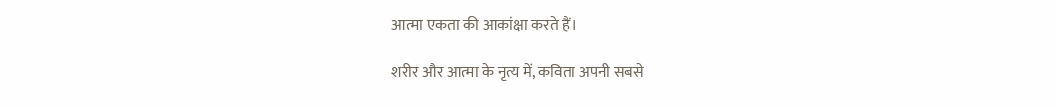आत्मा एकता की आकांक्षा करते हैं।

शरीर और आत्मा के नृत्य में, कविता अपनी सबसे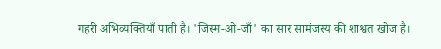गहरी अभिव्यक्तियाँ पाती है। 'जिस्म-ओ-जाँ' का सार सामंजस्य की शाश्वत खोज है।